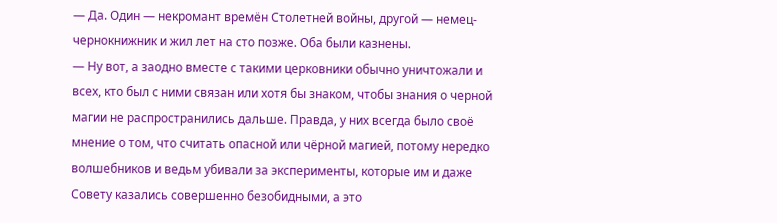— Да. Один — некромант времён Столетней войны, другой — немец-чернокнижник и жил лет на сто позже. Оба были казнены.
— Ну вот, а заодно вместе с такими церковники обычно уничтожали и всех, кто был с ними связан или хотя бы знаком, чтобы знания о черной магии не распространились дальше. Правда, у них всегда было своё мнение о том, что считать опасной или чёрной магией, потому нередко волшебников и ведьм убивали за эксперименты, которые им и даже Совету казались совершенно безобидными, а это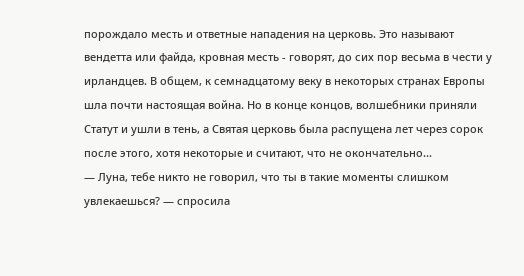порождало месть и ответные нападения на церковь. Это называют вендетта или файда, кровная месть - говорят, до сих пор весьма в чести у ирландцев. В общем, к семнадцатому веку в некоторых странах Европы шла почти настоящая война. Но в конце концов, волшебники приняли Статут и ушли в тень, а Святая церковь была распущена лет через сорок после этого, хотя некоторые и считают, что не окончательно...
— Луна, тебе никто не говорил, что ты в такие моменты слишком увлекаешься? — спросила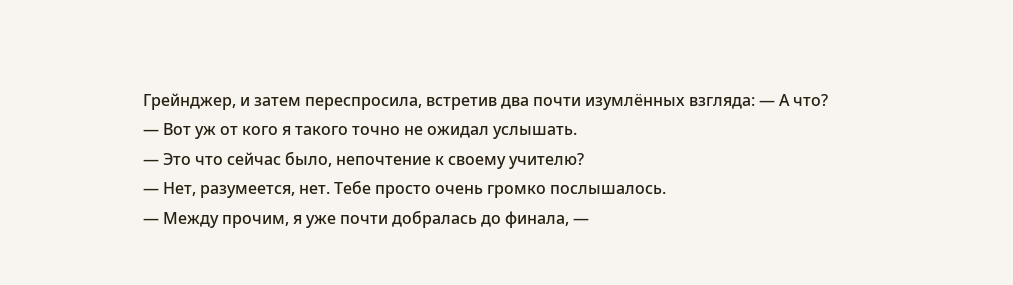Грейнджер, и затем переспросила, встретив два почти изумлённых взгляда: — А что?
— Вот уж от кого я такого точно не ожидал услышать.
— Это что сейчас было, непочтение к своему учителю?
— Нет, разумеется, нет. Тебе просто очень громко послышалось.
— Между прочим, я уже почти добралась до финала, —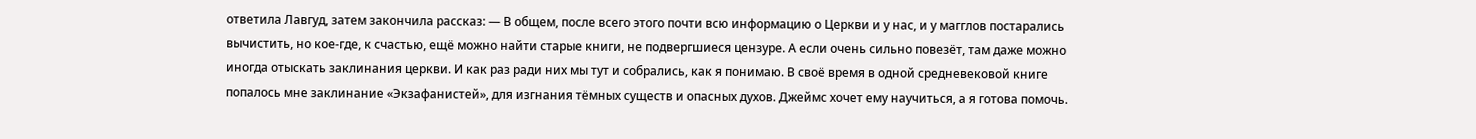ответила Лавгуд, затем закончила рассказ: — В общем, после всего этого почти всю информацию о Церкви и у нас, и у магглов постарались вычистить, но кое-где, к счастью, ещё можно найти старые книги, не подвергшиеся цензуре. А если очень сильно повезёт, там даже можно иногда отыскать заклинания церкви. И как раз ради них мы тут и собрались, как я понимаю. В своё время в одной средневековой книге попалось мне заклинание «Экзафанистей», для изгнания тёмных существ и опасных духов. Джеймс хочет ему научиться, а я готова помочь.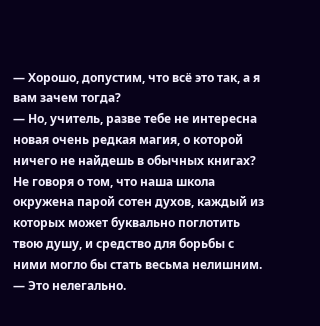— Хорошо, допустим, что всё это так, а я вам зачем тогда?
— Но, учитель, разве тебе не интересна новая очень редкая магия, о которой ничего не найдешь в обычных книгах? Не говоря о том, что наша школа окружена парой сотен духов, каждый из которых может буквально поглотить твою душу, и средство для борьбы с ними могло бы стать весьма нелишним.
— Это нелегально.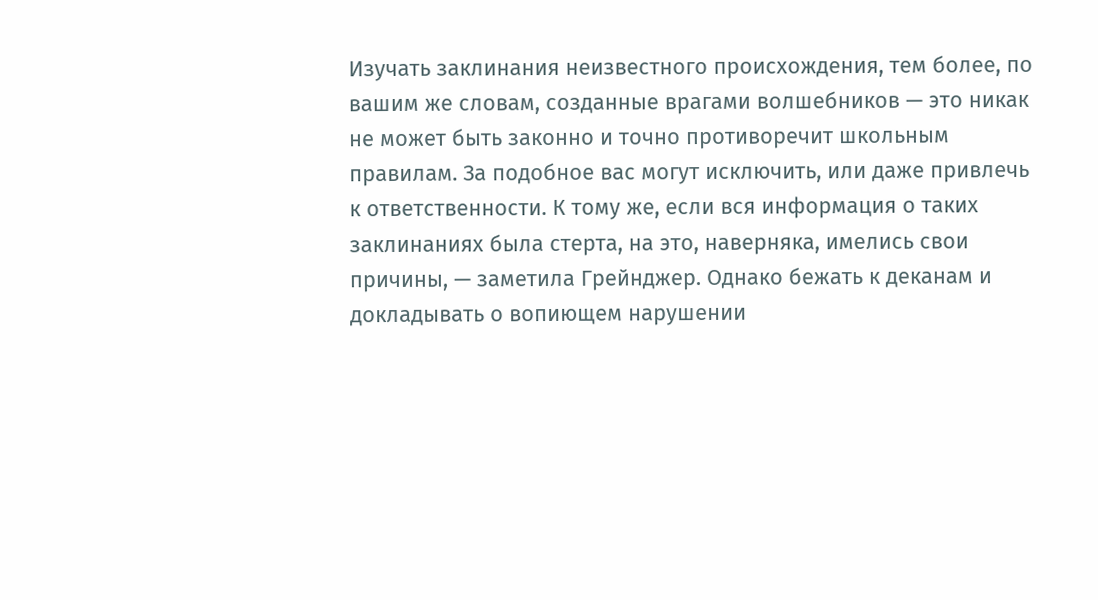Изучать заклинания неизвестного происхождения, тем более, по вашим же словам, созданные врагами волшебников — это никак не может быть законно и точно противоречит школьным правилам. За подобное вас могут исключить, или даже привлечь к ответственности. К тому же, если вся информация о таких заклинаниях была стерта, на это, наверняка, имелись свои причины, — заметила Грейнджер. Однако бежать к деканам и докладывать о вопиющем нарушении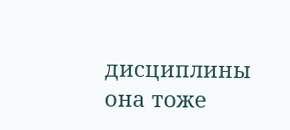дисциплины она тоже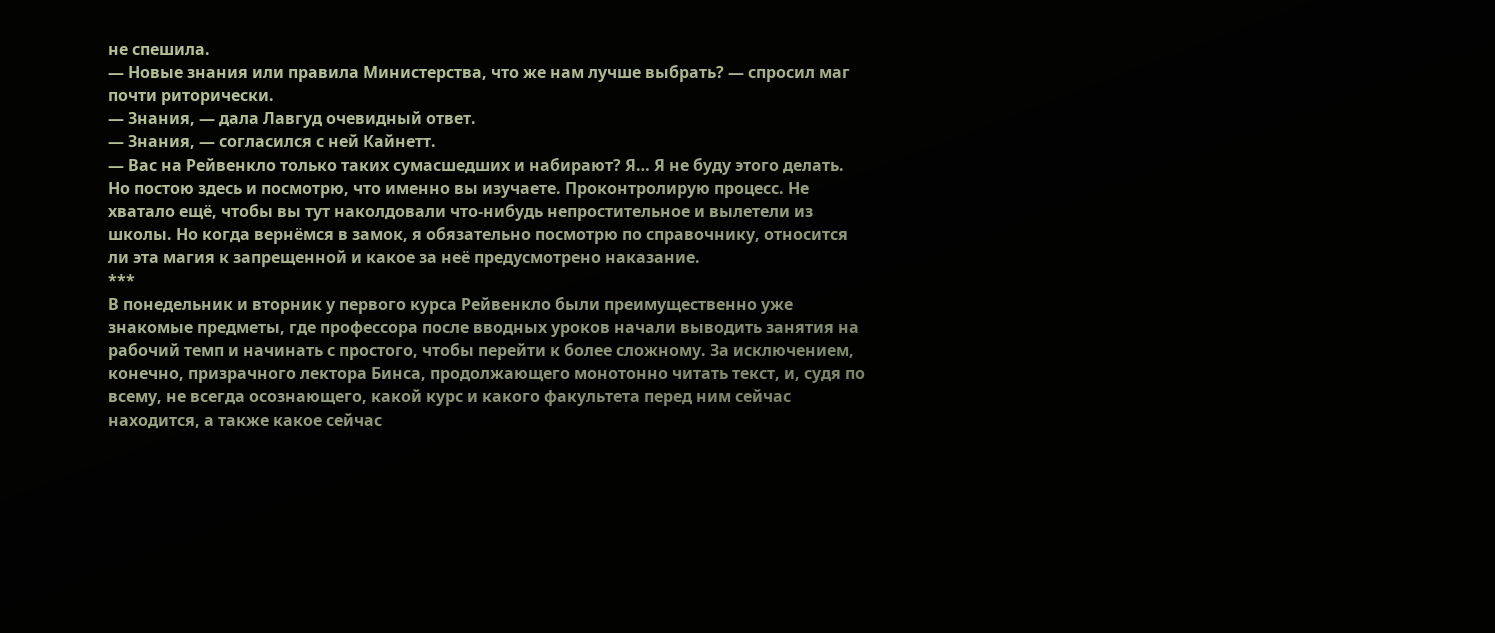не спешила.
— Новые знания или правила Министерства, что же нам лучше выбрать? — спросил маг почти риторически.
— Знания, — дала Лавгуд очевидный ответ.
— Знания, — согласился с ней Кайнетт.
— Вас на Рейвенкло только таких сумасшедших и набирают? Я… Я не буду этого делать. Но постою здесь и посмотрю, что именно вы изучаете. Проконтролирую процесс. Не хватало ещё, чтобы вы тут наколдовали что-нибудь непростительное и вылетели из школы. Но когда вернёмся в замок, я обязательно посмотрю по справочнику, относится ли эта магия к запрещенной и какое за неё предусмотрено наказание.
***
В понедельник и вторник у первого курса Рейвенкло были преимущественно уже знакомые предметы, где профессора после вводных уроков начали выводить занятия на рабочий темп и начинать с простого, чтобы перейти к более сложному. За исключением, конечно, призрачного лектора Бинса, продолжающего монотонно читать текст, и, судя по всему, не всегда осознающего, какой курс и какого факультета перед ним сейчас находится, а также какое сейчас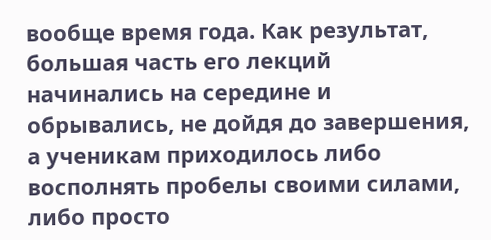вообще время года. Как результат, большая часть его лекций начинались на середине и обрывались, не дойдя до завершения, а ученикам приходилось либо восполнять пробелы своими силами, либо просто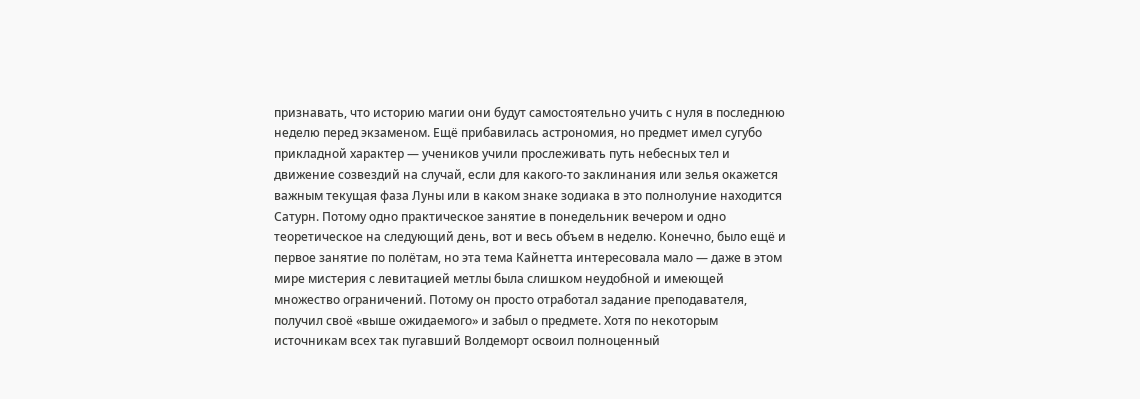признавать, что историю магии они будут самостоятельно учить с нуля в последнюю неделю перед экзаменом. Ещё прибавилась астрономия, но предмет имел сугубо прикладной характер — учеников учили прослеживать путь небесных тел и движение созвездий на случай, если для какого-то заклинания или зелья окажется важным текущая фаза Луны или в каком знаке зодиака в это полнолуние находится Сатурн. Потому одно практическое занятие в понедельник вечером и одно теоретическое на следующий день, вот и весь объем в неделю. Конечно, было ещё и первое занятие по полётам, но эта тема Кайнетта интересовала мало — даже в этом мире мистерия с левитацией метлы была слишком неудобной и имеющей множество ограничений. Потому он просто отработал задание преподавателя, получил своё «выше ожидаемого» и забыл о предмете. Хотя по некоторым источникам всех так пугавший Волдеморт освоил полноценный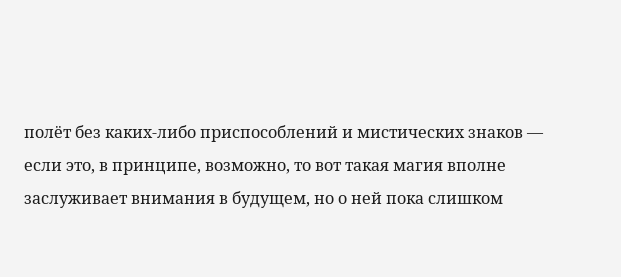полёт без каких-либо приспособлений и мистических знаков — если это, в принципе, возможно, то вот такая магия вполне заслуживает внимания в будущем, но о ней пока слишком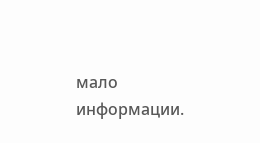мало информации.